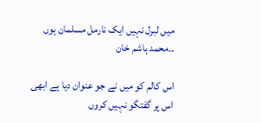میں لبرل نہیں ایک نارمل مسلمان ہوں ۔۔محمد ہاشم خان

اس کالم کو میں نے جو عنوان دیا ہے ابھی اس پر گفتگو نہیں کروں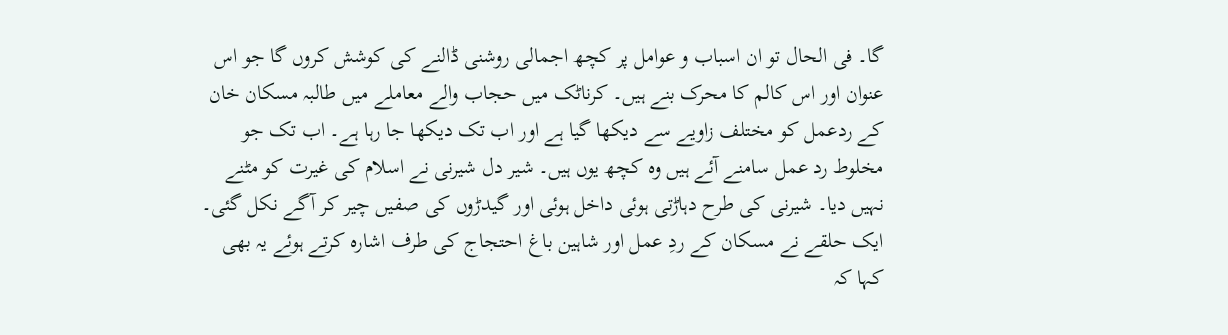گا۔ فی الحال تو ان اسباب و عوامل پر کچھ اجمالی روشنی ڈالنے کی کوشش کروں گا جو اس عنوان اور اس کالم کا محرک بنے ہیں۔ کرناٹک میں حجاب والے معاملے میں طالبہ مسکان خان کے ردعمل کو مختلف زاویے سے دیکھا گیا ہے اور اب تک دیکھا جا رہا ہے۔ اب تک جو مخلوط رد عمل سامنے آئے ہیں وہ کچھ یوں ہیں۔ شیر دل شیرنی نے اسلام کی غیرت کو مٹنے نہیں دیا۔ شیرنی کی طرح دہاڑتی ہوئی داخل ہوئی اور گیدڑوں کی صفیں چیر کر آگے نکل گئی۔ ایک حلقے نے مسکان کے ردِ عمل اور شاہین باغ احتجاج کی طرف اشارہ کرتے ہوئے یہ بھی کہا کہ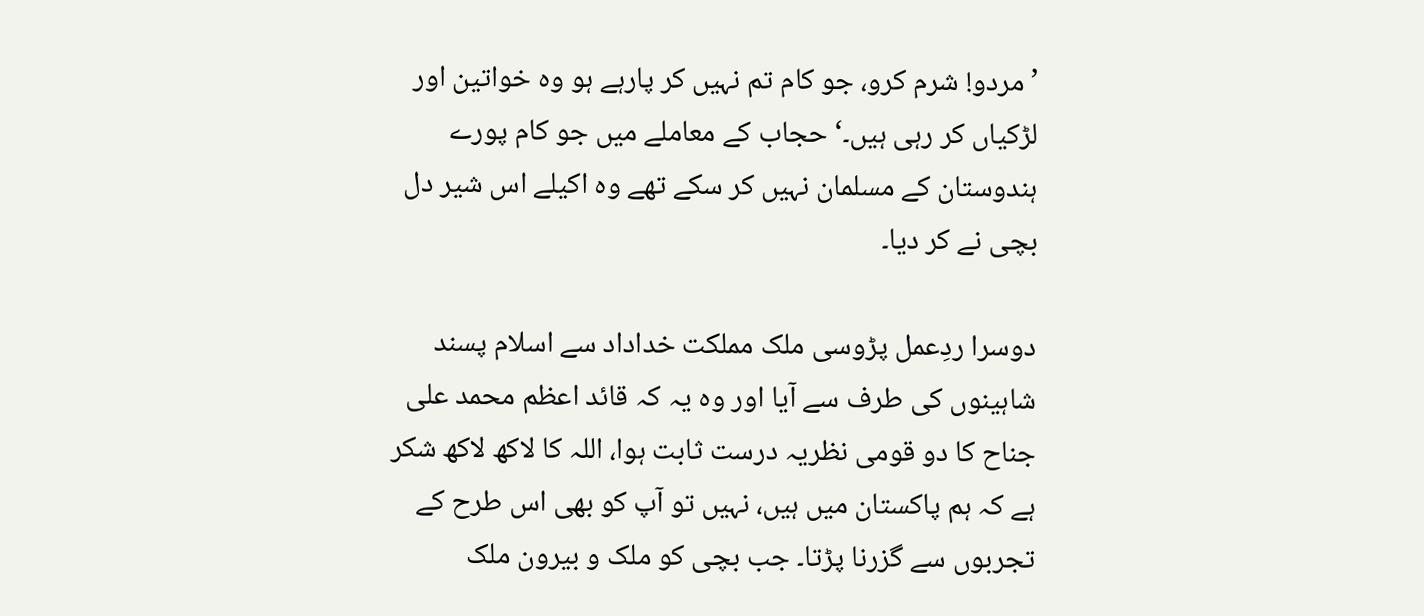’مردو! شرم کرو، جو کام تم نہیں کر پارہے ہو وہ خواتین اور لڑکیاں کر رہی ہیں۔‘ حجاب کے معاملے میں جو کام پورے ہندوستان کے مسلمان نہیں کر سکے تھے وہ اکیلے اس شیر دل بچی نے کر دیا۔

دوسرا ردِعمل پڑوسی ملک مملکت خداداد سے اسلام پسند شاہینوں کی طرف سے آیا اور وہ یہ کہ قائد اعظم محمد علی جناح کا دو قومی نظریہ درست ثابت ہوا، اللہ کا لاکھ لاکھ شکر ہے کہ ہم پاکستان میں ہیں، نہیں تو آپ کو بھی اس طرح کے تجربوں سے گزرنا پڑتا۔ جب بچی کو ملک و بیرون ملک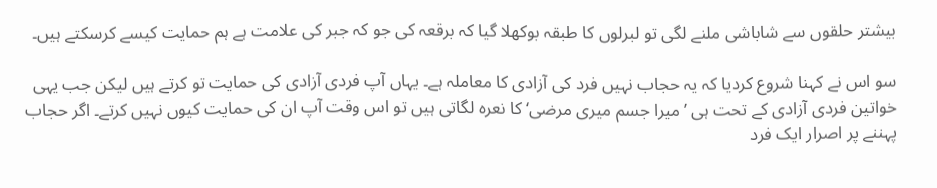بیشتر حلقوں سے شاباشی ملنے لگی تو لبرلوں کا طبقہ بوکھلا گیا کہ برقعہ کی جو کہ جبر کی علامت ہے ہم حمایت کیسے کرسکتے ہیں۔

سو اس نے کہنا شروع کردیا کہ یہ حجاب نہیں فرد کی آزادی کا معاملہ ہے۔ یہاں آپ فردی آزادی کی حمایت تو کرتے ہیں لیکن جب یہی خواتین فردی آزادی کے تحت ہی ’میرا جسم میری مرضی‘ کا نعرہ لگاتی ہیں تو اس وقت آپ ان کی حمایت کیوں نہیں کرتے۔ اگر حجاب پہننے پر اصرار ایک فرد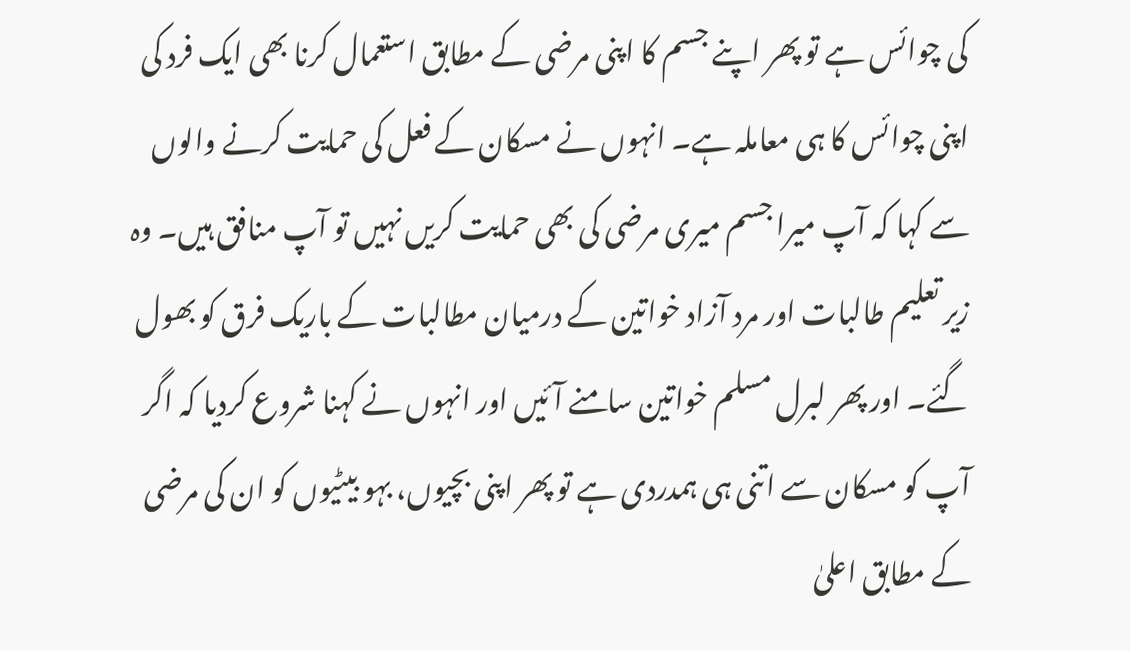کی چوائس ہے تو پھر اپنے جسم کا اپنی مرضی کے مطابق استعمال کرنا بھی ایک فرد کی اپنی چوائس کا ہی معاملہ ہے۔ انہوں نے مسکان کے فعل کی حمایت کرنے والوں سے کہا کہ آپ میرا جسم میری مرضی کی بھی حمایت کریں نہیں تو آپ منافق ہیں۔ وہ زیر تعلیم طالبات اور مرد آزاد خواتین کے درمیان مطالبات کے باریک فرق کو بھول گئے۔ اور پھر لبرل مسلم خواتین سامنے آئیں اور انہوں نے کہنا شروع کردیا کہ اگر آپ کو مسکان سے اتنی ہی ہمدردی ہے تو پھر اپنی بچیوں، بہو بیٹیوں کو ان کی مرضی کے مطابق اعلیٰ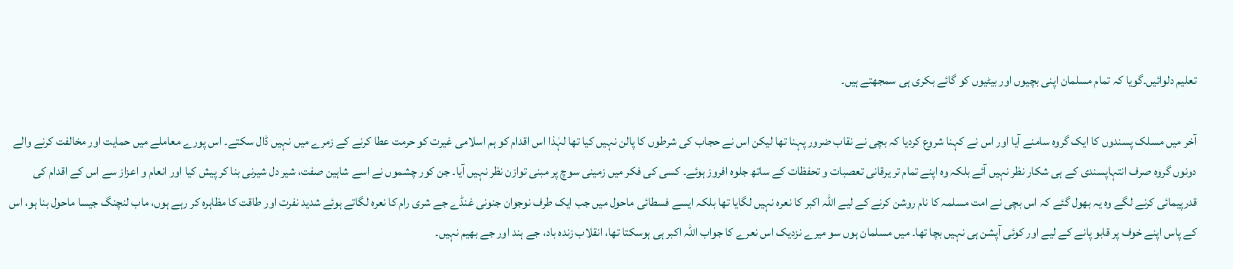تعلیم دلوائیں۔گویا کہ تمام مسلمان اپنی بچیوں اور بیٹیوں کو گائے بکری ہی سمجھتے ہیں۔

آخر میں مسلک پسندوں کا ایک گروہ سامنے آیا اور اس نے کہنا شروع کردیا کہ بچی نے نقاب ضرور پہنا تھا لیکن اس نے حجاب کی شرطوں کا پالن نہیں کیا تھا لہٰذا اس اقدام کو ہم اسلامی غیرت کو حرمت عطا کرنے کے زمرے میں نہیں ڈال سکتے۔ اس پورے معاملے میں حمایت اور مخالفت کرنے والے دونوں گروہ صرف انتہاپسندی کے ہی شکار نظر نہیں آئے بلکہ وہ اپنے تمام تر یرقانی تعصبات و تحفظات کے ساتھ جلوہ افروز ہوئے۔ کسی کی فکر میں زمینی سوچ پر مبنی توازن نظر نہیں آیا۔ جن کور چشموں نے اسے شاہین صفت، شیر دل شیرنی بنا کر پیش کیا اور انعام و اعزاز سے اس کے اقدام کی قدرپیمائی کرنے لگے وہ یہ بھول گئے کہ اس بچی نے امت مسلمہ کا نام روشن کرنے کے لیے اللہ اکبر کا نعرہ نہیں لگایا تھا بلکہ ایسے فسطائی ماحول میں جب ایک طرف نوجوان جنونی غنڈے جے شری رام کا نعرہ لگاتے ہوئے شدید نفرت اور طاقت کا مظاہرہ کر رہے ہوں، ماب لنچنگ جیسا ماحول بنا ہو، اس کے پاس اپنے خوف پر قابو پانے کے لیے اور کوئی آپشن ہی نہیں بچا تھا۔ میں مسلمان ہوں سو میرے نزدیک اس نعرے کا جواب اللہ اکبر ہی ہوسکتا تھا، انقلاب زندہ باد، جے ہند اور جے بھیم نہیں۔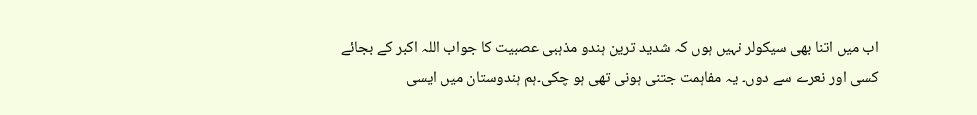اب میں اتنا بھی سیکولر نہیں ہوں کہ شدید ترین ہندو مذہبی عصبیت کا جواب اللہ اکبر کے بجائے کسی اور نعرے سے دوں۔ یہ مفاہمت جتنی ہونی تھی ہو چکی۔ہم ہندوستان میں ایسی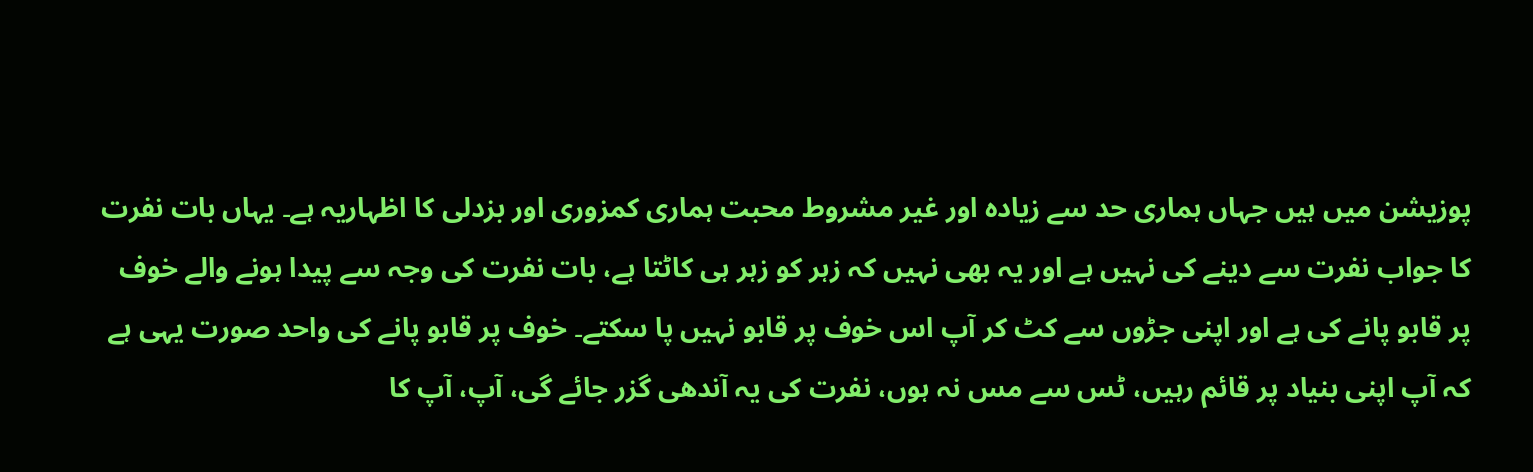پوزیشن میں ہیں جہاں ہماری حد سے زیادہ اور غیر مشروط محبت ہماری کمزوری اور بزدلی کا اظہاریہ ہے۔ یہاں بات نفرت کا جواب نفرت سے دینے کی نہیں ہے اور یہ بھی نہیں کہ زہر کو زہر ہی کاٹتا ہے، بات نفرت کی وجہ سے پیدا ہونے والے خوف پر قابو پانے کی ہے اور اپنی جڑوں سے کٹ کر آپ اس خوف پر قابو نہیں پا سکتے۔ خوف پر قابو پانے کی واحد صورت یہی ہے کہ آپ اپنی بنیاد پر قائم رہیں، ٹس سے مس نہ ہوں، نفرت کی یہ آندھی گزر جائے گی، آپ، آپ کا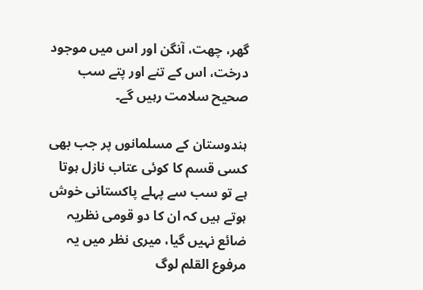گھر، چھت، آنگن اور اس میں موجود درخت، اس کے تنے اور پتے سب صحیح سلامت رہیں گے۔

ہندوستان کے مسلمانوں پر جب بھی کسی قسم کا کوئی عتاب نازل ہوتا ہے تو سب سے پہلے پاکستانی خوش ہوتے ہیں کہ ان کا دو قومی نظریہ ضائع نہیں گیا، میری نظر میں یہ مرفوع القلم لوگ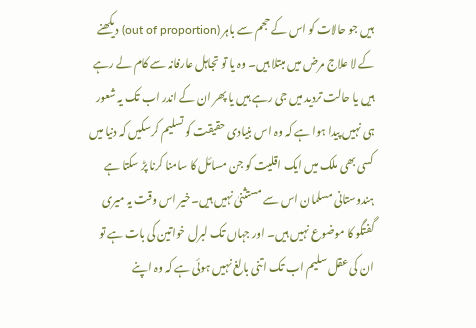ہیں جو حالات کو اس کے حجم سے باہر (out of proportion) دیکھنے کے لا علاج مرض میں مبتلا ہیں۔ وہ یا تو تجاہل عارفانہ سے کام لے رہے ہیں یا حالت تردید میں جی رہے ہیں یا پھر ان کے اندر اب تک یہ شعور ہی نہیں پیدا ہوا ہے کہ وہ اس بنیادی حقیقت کو تسلیم کرسکیں کہ دنیا میں کسی بھی ملک میں ایک اقلیت کو جن مسائل کا سامنا کرنا پڑ سکتا ہے ہندوستانی مسلمان اس سے مستثنیٰ نہیں ہیں۔خیر اس وقت یہ میری گفتگو کا موضوع نہیں ہیں۔ اور جہاں تک لبرل خواتین کی بات ہے تو ان کی عقل سلیم اب تک اتنی بالغ نہیں ہوئی ہے کہ وہ اپنے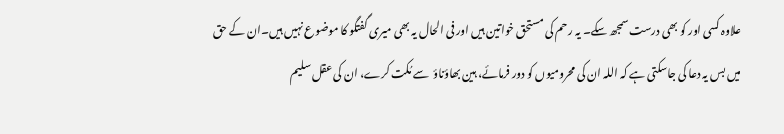علاوہ کسی اور کو بھی درست سمجھ سکے۔ یہ رحم کی مستحق خواتین ہیں اور فی الحال یہ بھی میری گفتگو کا موضوع نہیں ہیں۔ان کے حق میں بس یہ دعا کی جاسکتی ہے کہ اللہ ان کی محرومیوں کو دور فرمائے، ہین بھاؤناؤ  سے مُکت کرے، ان کی عقل سلیم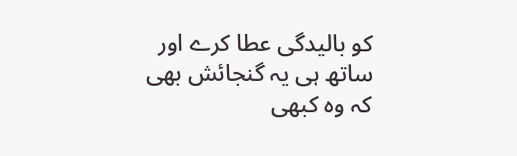کو بالیدگی عطا کرے اور ساتھ ہی یہ گنجائش بھی کہ وہ کبھی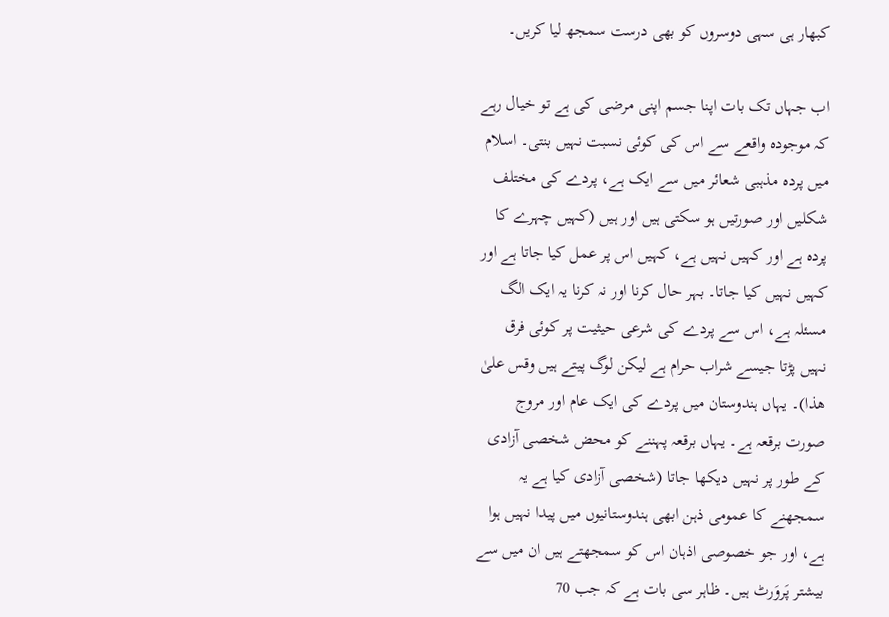کبھار ہی سہی دوسروں کو بھی درست سمجھ لیا کریں۔

اب جہاں تک بات اپنا جسم اپنی مرضی کی ہے تو خیال رہے کہ موجودہ واقعے سے اس کی کوئی نسبت نہیں بنتی۔ اسلام میں پردہ مذہبی شعائر میں سے ایک ہے، پردے کی مختلف شکلیں اور صورتیں ہو سکتی ہیں اور ہیں (کہیں چہرے کا پردہ ہے اور کہیں نہیں ہے، کہیں اس پر عمل کیا جاتا ہے اور کہیں نہیں کیا جاتا۔ بہر حال کرنا اور نہ کرنا یہ ایک الگ مسئلہ ہے، اس سے پردے کی شرعی حیثیت پر کوئی فرق نہیں پڑتا جیسے شراب حرام ہے لیکن لوگ پیتے ہیں وقس علیٰ ھذا)۔ یہاں ہندوستان میں پردے کی ایک عام اور مروج صورت برقعہ ہے۔ یہاں برقعہ پہننے کو محض شخصی آزادی کے طور پر نہیں دیکھا جاتا (شخصی آزادی کیا ہے یہ سمجھنے کا عمومی ذہن ابھی ہندوستانیوں میں پیدا نہیں ہوا ہے، اور جو خصوصی اذہان اس کو سمجھتے ہیں ان میں سے بیشتر پَروَرٹ ہیں۔ ظاہر سی بات ہے کہ جب 70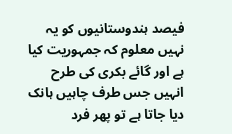فیصد ہندوستانیوں کو یہ نہیں معلوم کہ جمہوریت کیا ہے اور گائے بکری کی طرح انہیں جس طرف چاہیں ہانک دیا جاتا ہے تو پھر فرد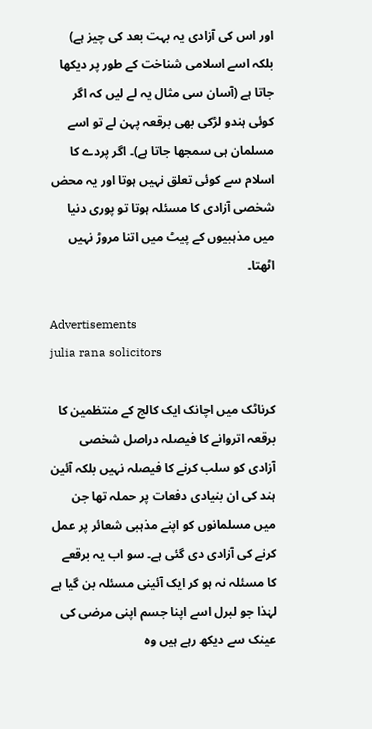اور اس کی آزادی یہ بہت بعد کی چیز ہے) بلکہ اسے اسلامی شناخت کے طور پر دیکھا جاتا ہے (آسان سی مثال یہ لے لیں کہ اگر کوئی ہندو لڑکی بھی برقعہ پہن لے تو اسے مسلمان ہی سمجھا جاتا ہے)۔ اگر پردے کا اسلام سے کوئی تعلق نہیں ہوتا اور یہ محض شخصی آزادی کا مسئلہ ہوتا تو پوری دنیا میں مذہبیوں کے پیٹ میں اتنا مروڑ نہیں اٹھتا۔

Advertisements
julia rana solicitors

کرناٹک میں اچانک ایک کالج کے منتظمین کا برقعہ اتروانے کا فیصلہ دراصل شخصی آزادی کو سلب کرنے کا فیصلہ نہیں بلکہ آئین ہند کی ان بنیادی دفعات پر حملہ تھا جن میں مسلمانوں کو اپنے مذہبی شعائر پر عمل کرنے کی آزادی دی گئی ہے۔ سو اب یہ برقعے کا مسئلہ نہ ہو کر ایک آئینی مسئلہ بن گیا ہے لہٰذا جو لبرل اسے اپنا جسم اپنی مرضی کی عینک سے دیکھ رہے ہیں وہ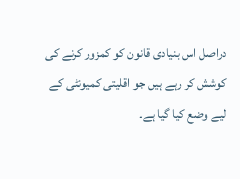دراصل اس بنیادی قانون کو کمزور کرنے کی کوشش کر رہے ہیں جو اقلیتی کمیونٹی کے لیے وضع کیا گیا ہے۔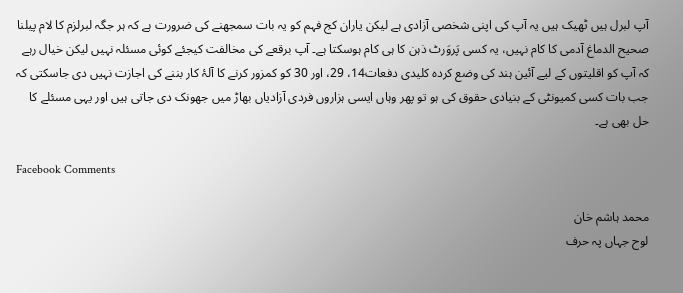آپ لبرل ہیں ٹھیک ہیں یہ آپ کی اپنی شخصی آزادی ہے لیکن یاران کج فہم کو یہ بات سمجھنے کی ضرورت ہے کہ ہر جگہ لبرلزم کا لام پیلنا صحیح الدماغ آدمی کا کام نہیں، یہ کسی پَروَرٹ ذہن کا ہی کام ہوسکتا ہے۔ آپ برقعے کی مخالفت کیجئے کوئی مسئلہ نہیں لیکن خیال رہے کہ آپ کو اقلیتوں کے لیے آئین ہند کی وضع کردہ کلیدی دفعات14، 29، اور 30 کو کمزور کرنے کا آلۂ کار بننے کی اجازت نہیں دی جاسکتی کہ جب بات کسی کمیونٹی کے بنیادی حقوق کی ہو تو پھر وہاں ایسی ہزاروں فردی آزادیاں بھاڑ میں جھونک دی جاتی ہیں اور یہی مسئلے کا حل بھی ہے۔

Facebook Comments

محمد ہاشم خان
لوح جہاں پہ حرف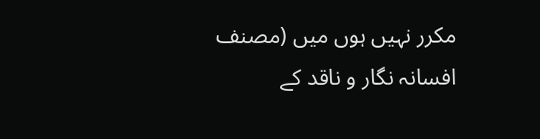مکرر نہیں ہوں میں (مصنف افسانہ نگار و ناقد کے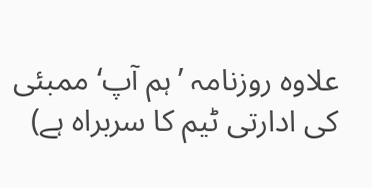علاوہ روزنامہ ’ہم آپ‘ ممبئی کی ادارتی ٹیم کا سربراہ ہے)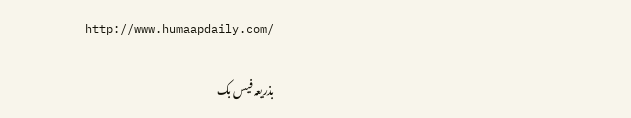http://www.humaapdaily.com/

بذریعہ فیس بک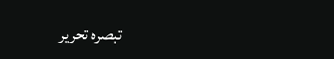تبصرہ تحریر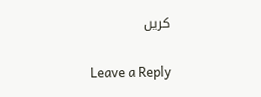کریں

Leave a Reply